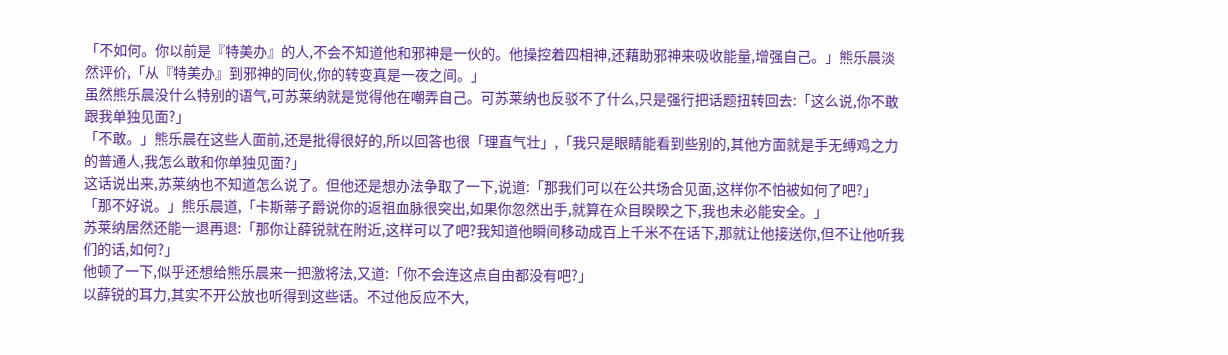「不如何。你以前是『特美办』的人,不会不知道他和邪神是一伙的。他操控着四相神,还藉助邪神来吸收能量,增强自己。」熊乐晨淡然评价,「从『特美办』到邪神的同伙,你的转变真是一夜之间。」
虽然熊乐晨没什么特别的语气,可苏莱纳就是觉得他在嘲弄自己。可苏莱纳也反驳不了什么,只是强行把话题扭转回去:「这么说,你不敢跟我单独见面?」
「不敢。」熊乐晨在这些人面前,还是批得很好的,所以回答也很「理直气壮」,「我只是眼睛能看到些别的,其他方面就是手无缚鸡之力的普通人,我怎么敢和你单独见面?」
这话说出来,苏莱纳也不知道怎么说了。但他还是想办法争取了一下,说道:「那我们可以在公共场合见面,这样你不怕被如何了吧?」
「那不好说。」熊乐晨道,「卡斯蒂子爵说你的返祖血脉很突出,如果你忽然出手,就算在众目睽睽之下,我也未必能安全。」
苏莱纳居然还能一退再退:「那你让薛锐就在附近,这样可以了吧?我知道他瞬间移动成百上千米不在话下,那就让他接送你,但不让他听我们的话,如何?」
他顿了一下,似乎还想给熊乐晨来一把激将法,又道:「你不会连这点自由都没有吧?」
以薛锐的耳力,其实不开公放也听得到这些话。不过他反应不大,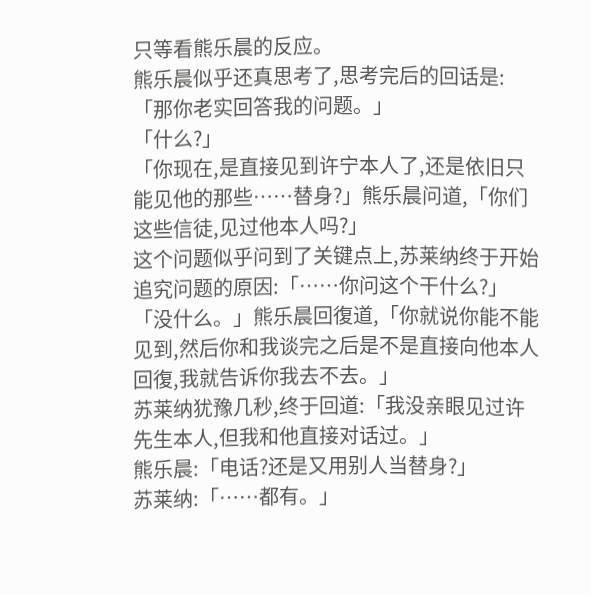只等看熊乐晨的反应。
熊乐晨似乎还真思考了,思考完后的回话是:「那你老实回答我的问题。」
「什么?」
「你现在,是直接见到许宁本人了,还是依旧只能见他的那些……替身?」熊乐晨问道,「你们这些信徒,见过他本人吗?」
这个问题似乎问到了关键点上,苏莱纳终于开始追究问题的原因:「……你问这个干什么?」
「没什么。」熊乐晨回復道,「你就说你能不能见到,然后你和我谈完之后是不是直接向他本人回復,我就告诉你我去不去。」
苏莱纳犹豫几秒,终于回道:「我没亲眼见过许先生本人,但我和他直接对话过。」
熊乐晨:「电话?还是又用别人当替身?」
苏莱纳:「……都有。」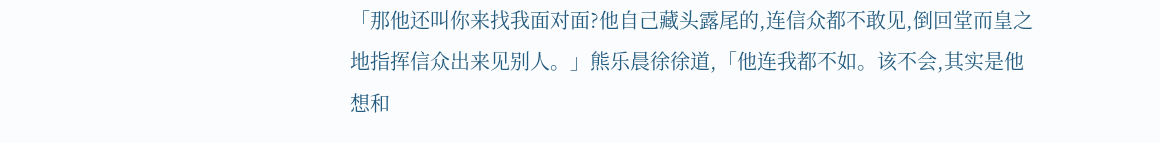「那他还叫你来找我面对面?他自己藏头露尾的,连信众都不敢见,倒回堂而皇之地指挥信众出来见别人。」熊乐晨徐徐道,「他连我都不如。该不会,其实是他想和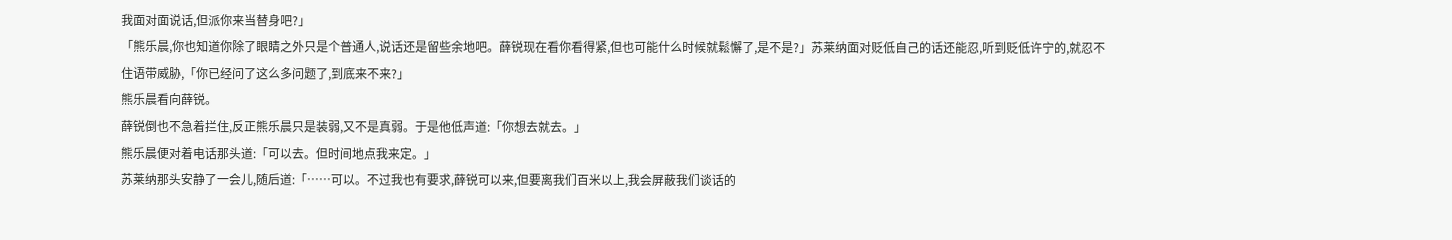我面对面说话,但派你来当替身吧?」
「熊乐晨,你也知道你除了眼睛之外只是个普通人,说话还是留些余地吧。薛锐现在看你看得紧,但也可能什么时候就鬆懈了,是不是?」苏莱纳面对贬低自己的话还能忍,听到贬低许宁的,就忍不住语带威胁,「你已经问了这么多问题了,到底来不来?」
熊乐晨看向薛锐。
薛锐倒也不急着拦住,反正熊乐晨只是装弱,又不是真弱。于是他低声道:「你想去就去。」
熊乐晨便对着电话那头道:「可以去。但时间地点我来定。」
苏莱纳那头安静了一会儿,随后道:「……可以。不过我也有要求,薛锐可以来,但要离我们百米以上,我会屏蔽我们谈话的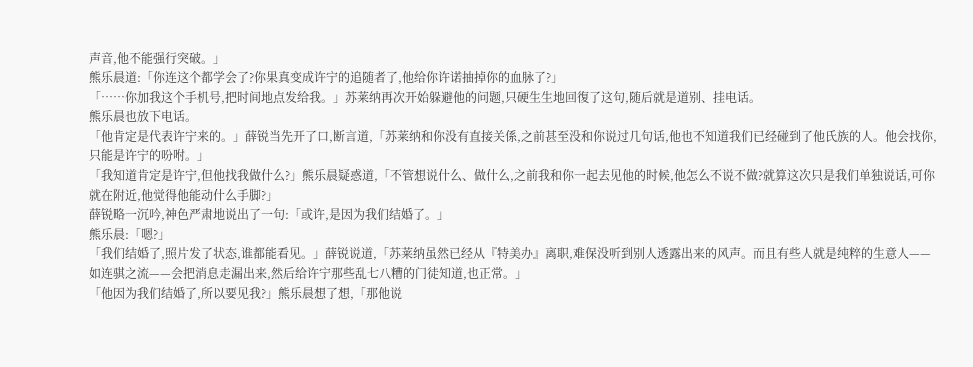声音,他不能强行突破。」
熊乐晨道:「你连这个都学会了?你果真变成许宁的追随者了,他给你许诺抽掉你的血脉了?」
「……你加我这个手机号,把时间地点发给我。」苏莱纳再次开始躲避他的问题,只硬生生地回復了这句,随后就是道别、挂电话。
熊乐晨也放下电话。
「他肯定是代表许宁来的。」薛锐当先开了口,断言道,「苏莱纳和你没有直接关係,之前甚至没和你说过几句话,他也不知道我们已经碰到了他氏族的人。他会找你,只能是许宁的吩咐。」
「我知道肯定是许宁,但他找我做什么?」熊乐晨疑惑道,「不管想说什么、做什么,之前我和你一起去见他的时候,他怎么不说不做?就算这次只是我们单独说话,可你就在附近,他觉得他能动什么手脚?」
薛锐略一沉吟,神色严肃地说出了一句:「或许,是因为我们结婚了。」
熊乐晨:「嗯?」
「我们结婚了,照片发了状态,谁都能看见。」薛锐说道,「苏莱纳虽然已经从『特美办』离职,难保没听到别人透露出来的风声。而且有些人就是纯粹的生意人——如连骐之流——会把消息走漏出来,然后给许宁那些乱七八糟的门徒知道,也正常。」
「他因为我们结婚了,所以要见我?」熊乐晨想了想,「那他说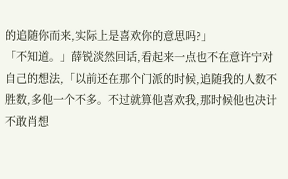的追随你而来,实际上是喜欢你的意思吗?」
「不知道。」薛锐淡然回话,看起来一点也不在意许宁对自己的想法,「以前还在那个门派的时候,追随我的人数不胜数,多他一个不多。不过就算他喜欢我,那时候他也决计不敢肖想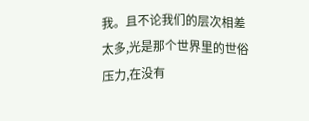我。且不论我们的层次相差太多,光是那个世界里的世俗压力,在没有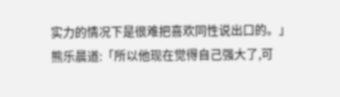实力的情况下是很难把喜欢同性说出口的。」
熊乐晨道:「所以他现在觉得自己强大了,可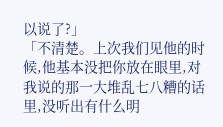以说了?」
「不清楚。上次我们见他的时候,他基本没把你放在眼里,对我说的那一大堆乱七八糟的话里,没听出有什么明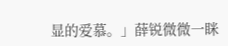显的爱慕。」薛锐微微一眯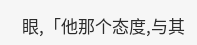眼,「他那个态度,与其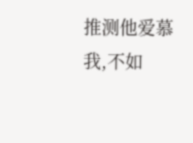推测他爱慕我,不如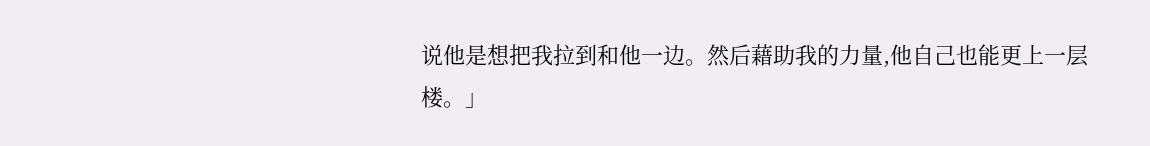说他是想把我拉到和他一边。然后藉助我的力量,他自己也能更上一层楼。」